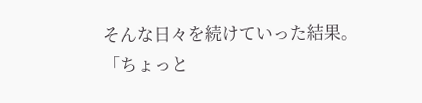そんな日々を続けていった結果。 「ちょっと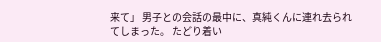来て」 男子との会話の最中に、真純くんに連れ去られてしまった。 たどり着い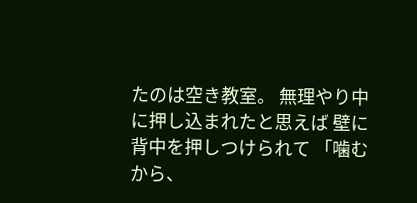たのは空き教室。 無理やり中に押し込まれたと思えば 壁に背中を押しつけられて 「噛むから、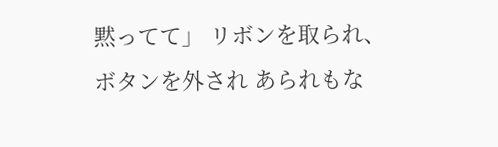黙ってて」 リボンを取られ、ボタンを外され あられもな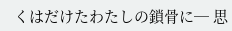くはだけたわたしの鎖骨に─ 思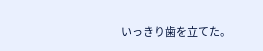いっきり歯を立てた。